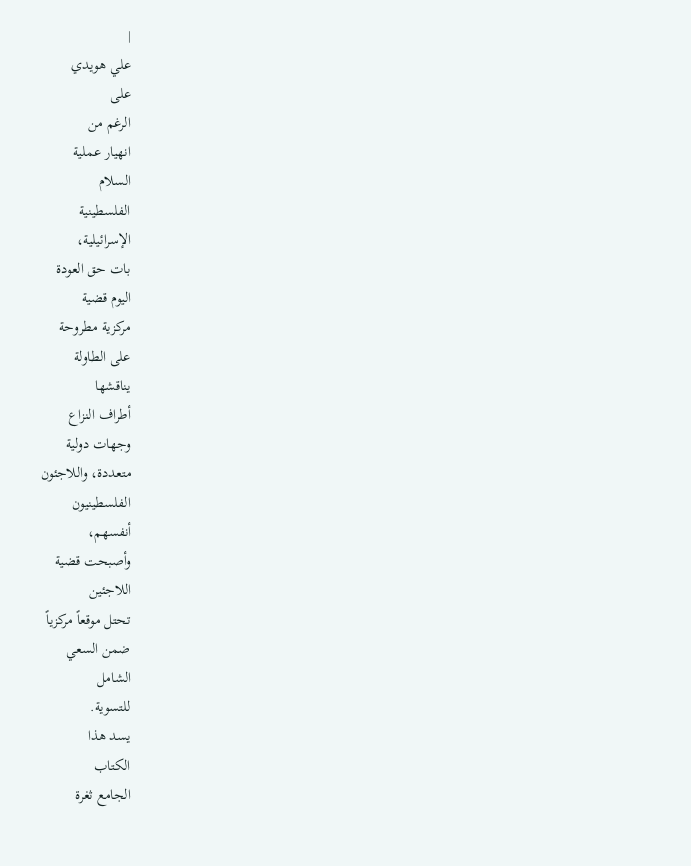|
علي هويدي
على
الرغم من
انهيار عملية
السلام
الفلسطينية
الإسرائيلية،
بات حق العودة
اليوم قضية
مركزية مطروحة
على الطاولة
يناقشها
أطراف النزاع
وجهات دولية
متعددة، واللاجئون
الفلسطينيون
أنفسهم،
وأصبحت قضية
اللاجئين
تحتل موقعاً مركزياً
ضمن السعي
الشامل
للتسوية.
يسد هذا
الكتاب
الجامع ثغرة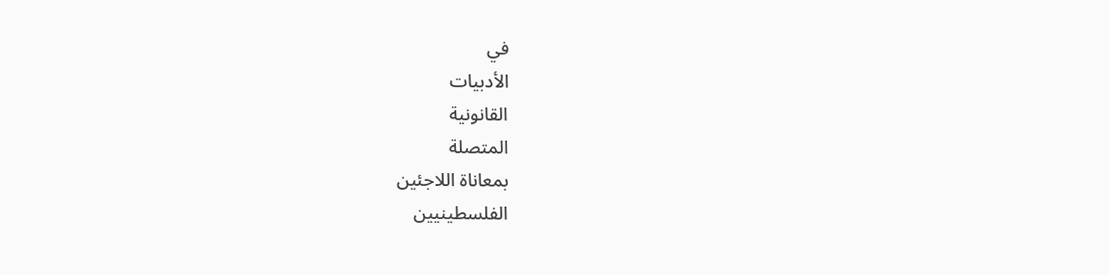في
الأدبيات
القانونية
المتصلة
بمعاناة اللاجئين
الفلسطينيين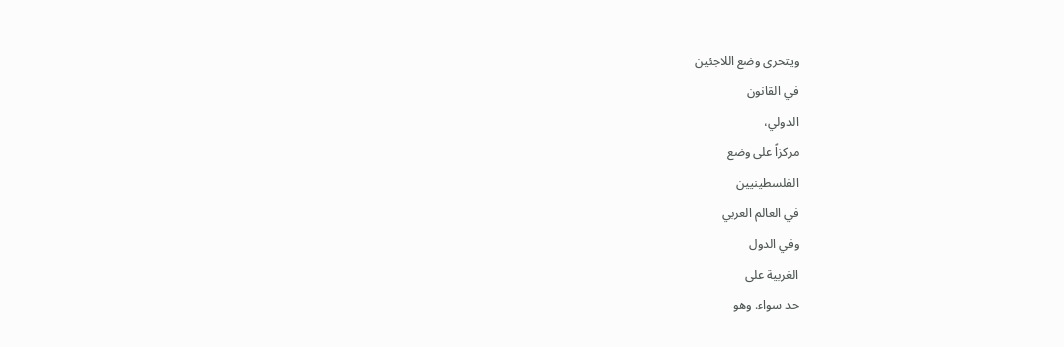ويتحرى وضع اللاجئين
في القانون
الدولي،
مركزاً على وضع
الفلسطينيين
في العالم العربي
وفي الدول
الغربية على
حد سواء. وهو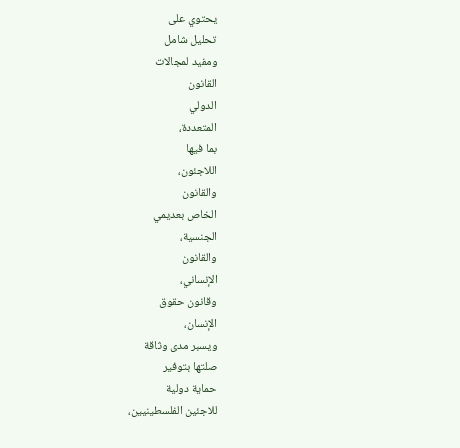يحتوي على
تحليل شامل
ومفيد لمجالات
القانون
الدولي
المتعددة،
بما فيها
اللاجئون،
والقانون
الخاص بعديمي
الجنسية،
والقانون
الإنساني،
وقانون حقوق
الإنسان،
ويسبر مدى وثاقة
صلتها بتوفير
حماية دولية
للاجئين الفلسطينيين،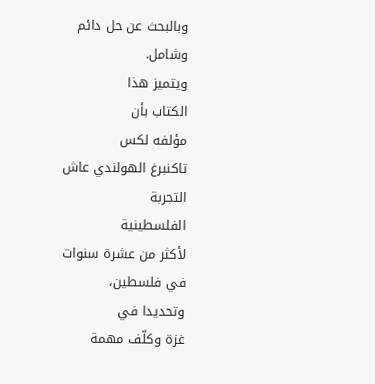وبالبحث عن حل دائم
وشامل.
ويتميز هذا
الكتاب بأن
مؤلفه لكس
تاكنبرغ الهولندي عاش
التجربة
الفلسطينية
لأكثر من عشرة سنوات
في فلسطين،
وتحديدا في
غزة وكلّف مهمة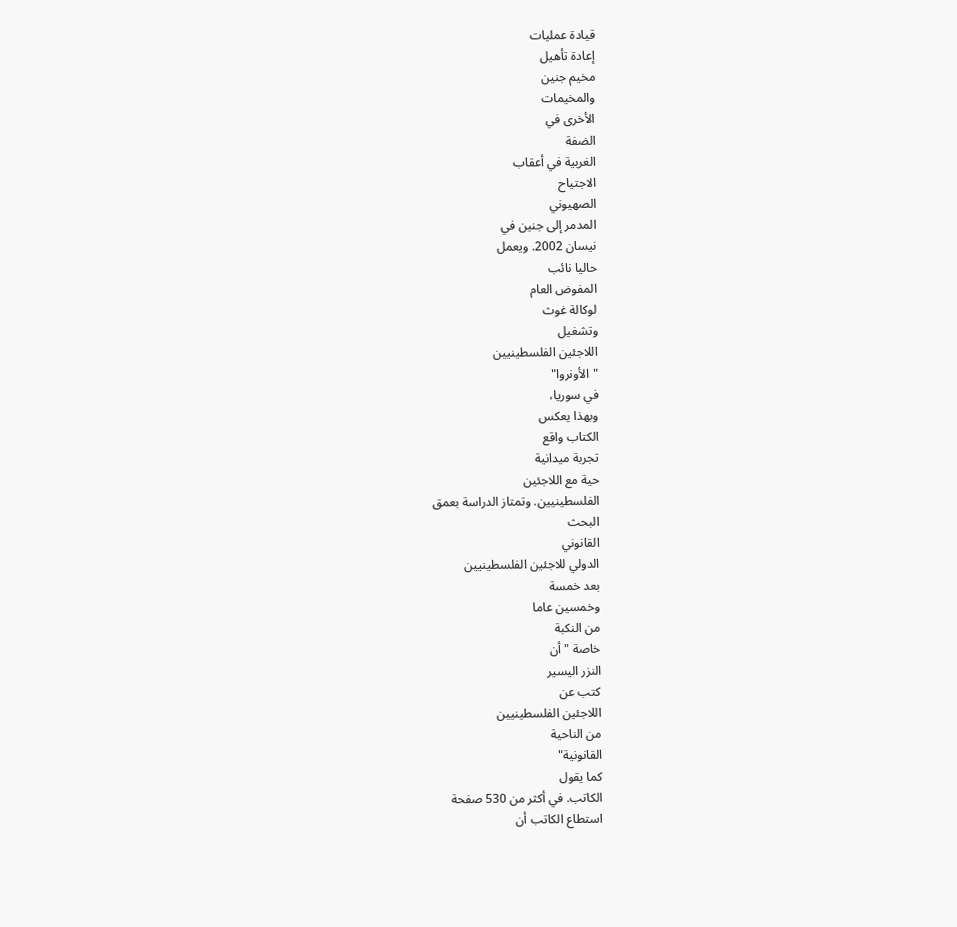قيادة عمليات
إعادة تأهيل
مخيم جنين
والمخيمات
الأخرى في
الضفة
الغربية في أعقاب
الاجتياح
الصهيوني
المدمر إلى جنين في
نيسان 2002. ويعمل
حاليا نائب
المفوض العام
لوكالة غوث
وتشغيل
اللاجئين الفلسطينيين
"الأونروا"
في سوريا،
وبهذا يعكس
الكتاب واقع
تجربة ميدانية
حية مع اللاجئين
الفلسطينيين. وتمتاز الدراسة بعمق
البحث
القانوني
الدولي للاجئين الفلسطينيين
بعد خمسة
وخمسين عاما
من النكبة
خاصة "أن
النزر اليسير
كتب عن
اللاجئين الفلسطينيين
من الناحية
القانونية"
كما يقول
الكاتب. في أكثر من 530 صفحة
استطاع الكاتب أن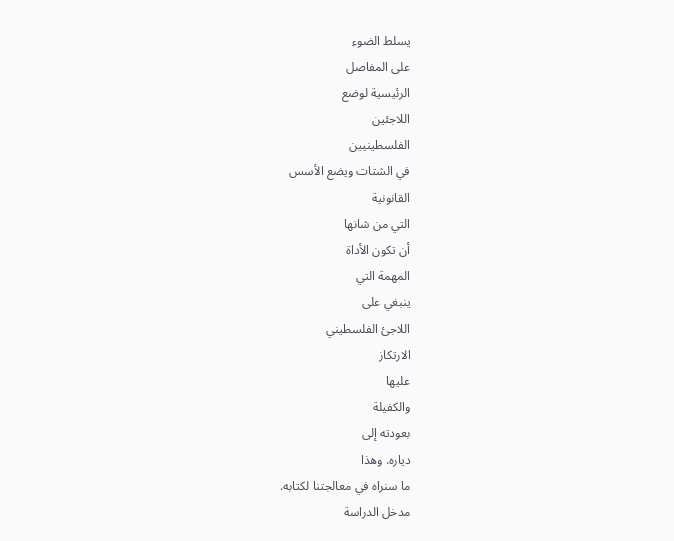يسلط الضوء
على المفاصل
الرئيسية لوضع
اللاجئين
الفلسطينيين
في الشتات ويضع الأسس
القانونية
التي من شانها
أن تكون الأداة
المهمة التي
ينبغي على
اللاجئ الفلسطيني
الارتكاز
عليها
والكفيلة
بعودته إلى
دياره. وهذا
ما سنراه في معالجتنا لكتابه.
مدخل الدراسة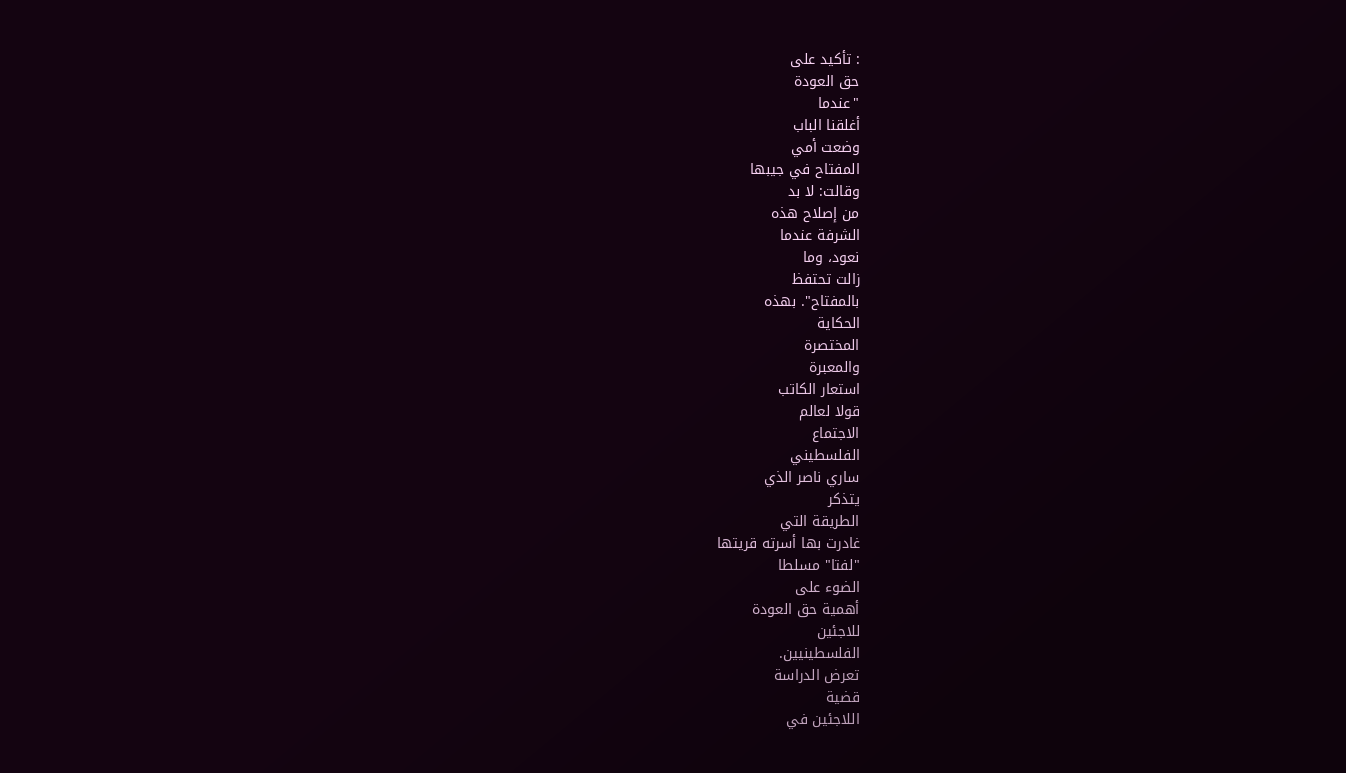: تأكيد على
حق العودة
"عندما
أغلقنا الباب
وضعت أمي
المفتاح في جيبها
وقالت: لا بد
من إصلاح هذه
الشرفة عندما
نعود، وما
زالت تحتفظ
بالمفتاح". بهذه
الحكاية
المختصرة
والمعبرة
استعار الكاتب
قولا لعالم
الاجتماع
الفلسطيني
ساري ناصر الذي
يتذكر
الطريقة التي
غادرت بها أسرته قريتها
"لفتا" مسلطا
الضوء على
أهمية حق العودة
للاجئين
الفلسطينيين.
تعرض الدراسة
قضية
اللاجئين في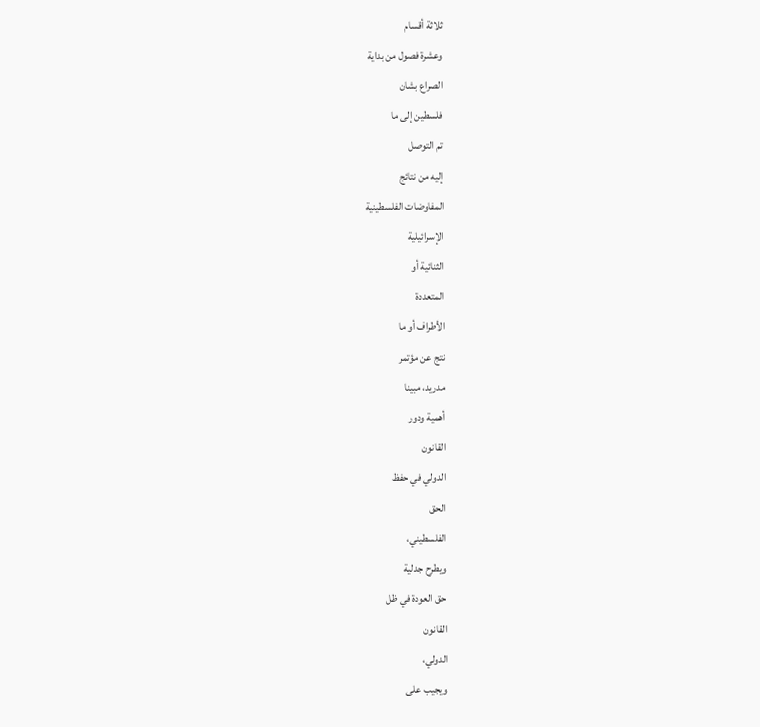ثلاثة أقسام
وعشرة فصول من بداية
الصراع بشان
فلسطين إلى ما
تم التوصل
إليه من نتائج
المفاوضات الفلسطينية
الإسرائيلية
الثنائية أو
المتعددة
الأطراف أو ما
نتج عن مؤتمر
مدريد، مبينا
أهمية ودور
القانون
الدولي في حفظ
الحق
الفلسطيني،
ويطرح جدلية
حق العودة في ظل
القانون
الدولي،
ويجيب على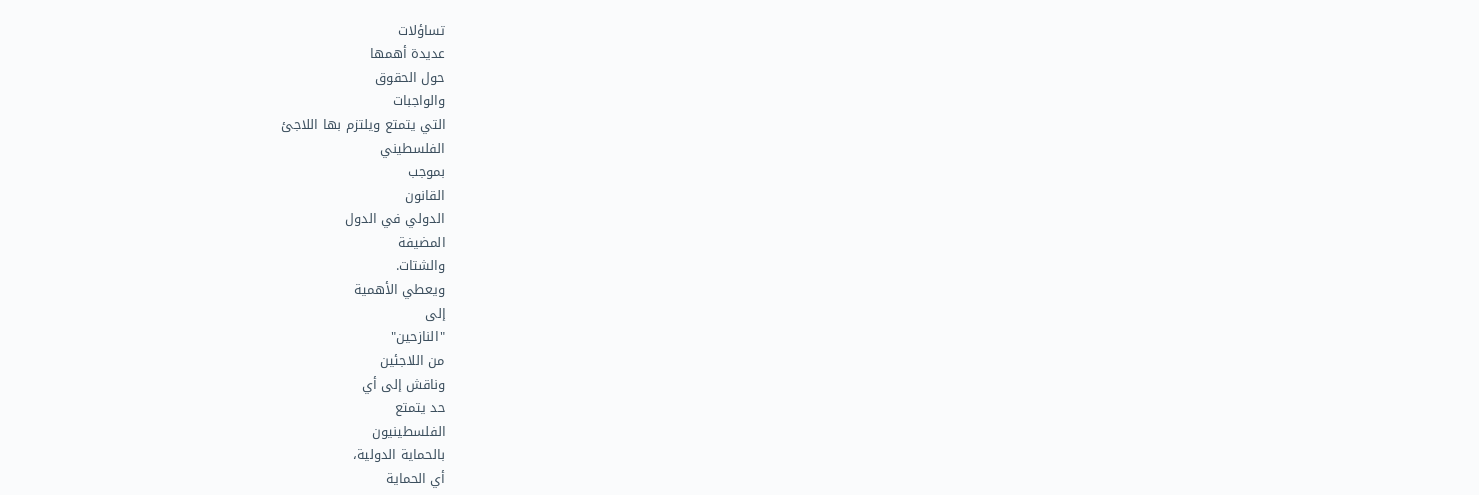تساؤلات
عديدة أهمها
حول الحقوق
والواجبات
التي يتمتع ويلتزم بها اللاجئ
الفلسطيني
بموجب
القانون
الدولي في الدول
المضيفة
والشتات.
ويعطي الأهمية
إلى
"النازحين"
من اللاجئين
وناقش إلى أي
حد يتمتع
الفلسطينيون
بالحماية الدولية،
أي الحماية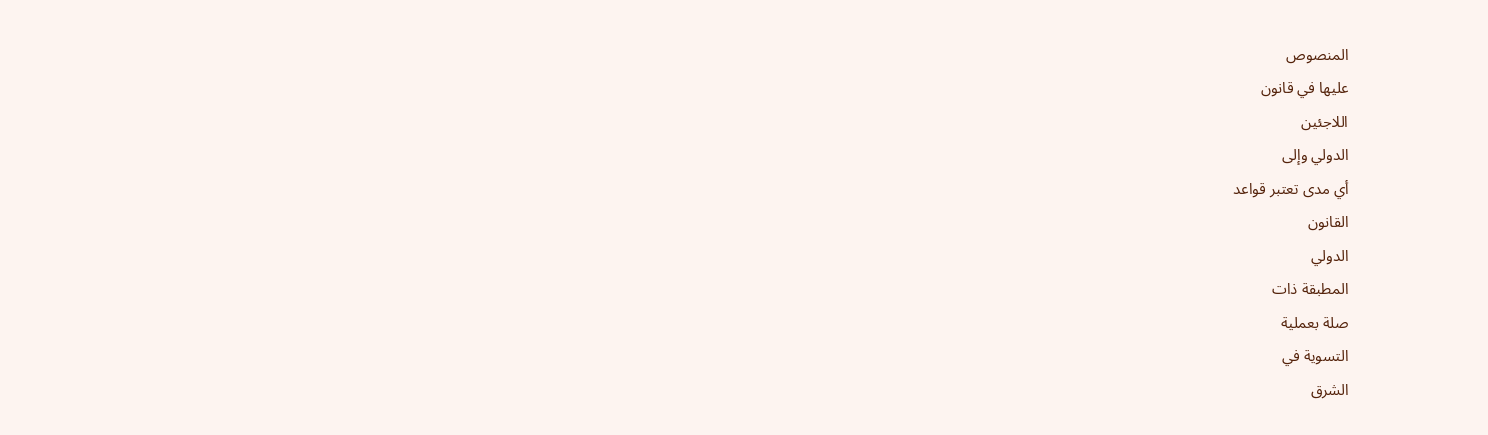المنصوص
عليها في قانون
اللاجئين
الدولي وإلى
أي مدى تعتبر قواعد
القانون
الدولي
المطبقة ذات
صلة بعملية
التسوية في
الشرق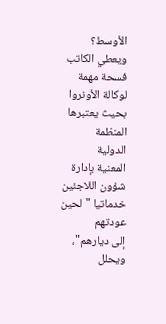الأوسط؟
ويعطي الكاتب
فسحة مهمة
لوكالة الأونروا بحيث يعتبرها
المنظمة
الدولية
المعنية بإدارة
شؤون اللاجئين خدماتيا "لحين عودتهم
إلى ديارهم"،
ويحلل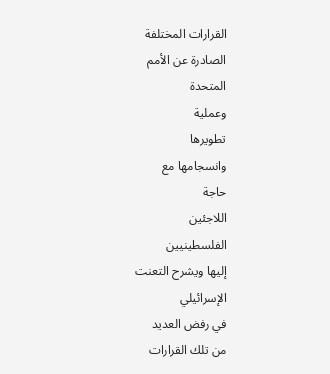القرارات المختلفة
الصادرة عن الأمم
المتحدة
وعملية
تطويرها
وانسجامها مع
حاجة
اللاجئين
الفلسطينيين
إليها ويشرح التعنت
الإسرائيلي
في رفض العديد
من تلك القرارات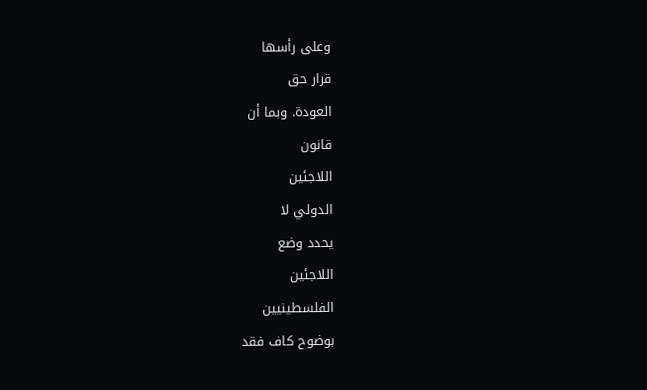وعلى رأسها
قرار حق
العودة. وبما أن
قانون
اللاجئين
الدولي لا
يحدد وضع
اللاجئين
الفلسطينيين
بوضوح كاف فقد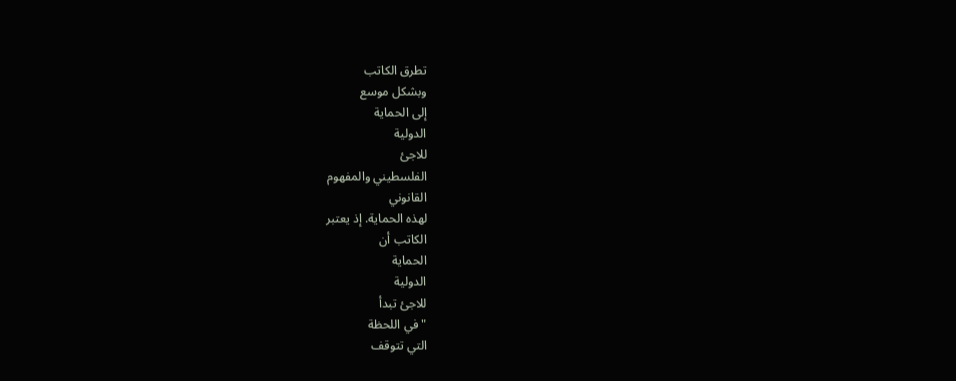تطرق الكاتب
وبشكل موسع
إلى الحماية
الدولية
للاجئ
الفلسطيني والمفهوم
القانوني
لهذه الحماية. إذ يعتبر
الكاتب أن
الحماية
الدولية
للاجئ تبدأ
"في اللحظة
التي تتوقف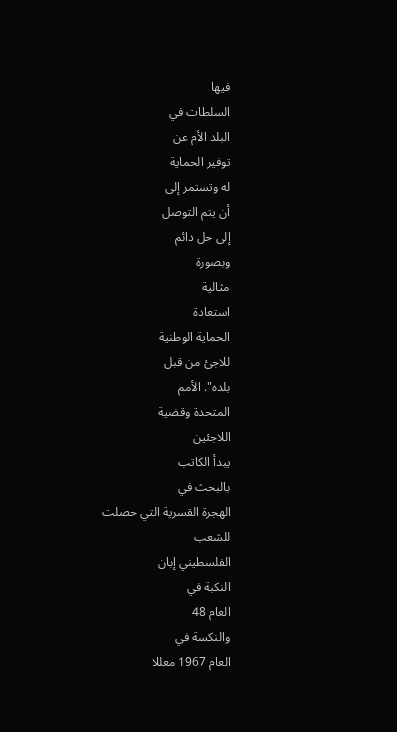فيها
السلطات في
البلد الأم عن
توفير الحماية
له وتستمر إلى
أن يتم التوصل
إلى حل دائم
وبصورة
مثالية
استعادة
الحماية الوطنية
للاجئ من قبل
بلده". الأمم
المتحدة وقضية
اللاجئين
يبدأ الكاتب
بالبحث في
الهجرة القسرية التي حصلت
للشعب
الفلسطيني إبان
النكبة في
العام 48
والنكسة في
العام 1967 معللا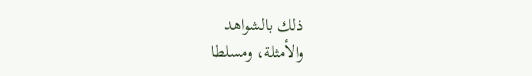ذلك بالشواهد
والأمثلة، ومسلطا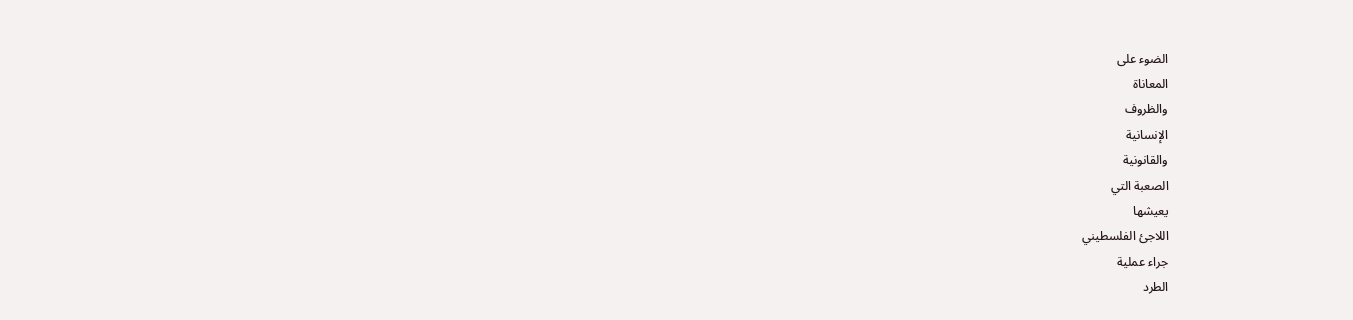الضوء على
المعاناة
والظروف
الإنسانية
والقانونية
الصعبة التي
يعيشها
اللاجئ الفلسطيني
جراء عملية
الطرد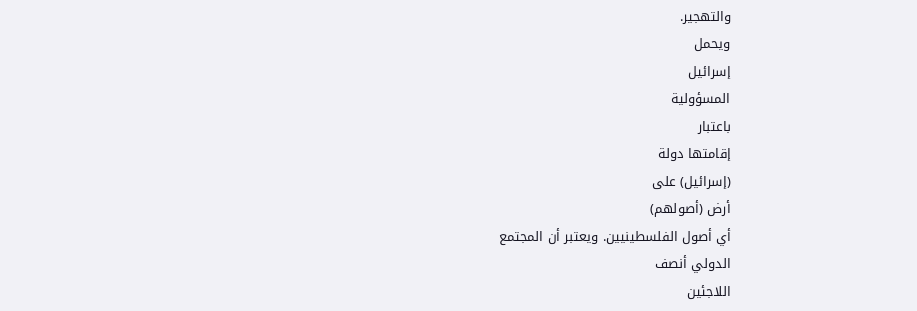والتهجير.
ويحمل
إسرائيل
المسؤولية
باعتبار
إقامتها دولة
(إسرائيل) على
أرض (أصولهم)
أي أصول الفلسطينيين. ويعتبر أن المجتمع
الدولي أنصف
اللاجئين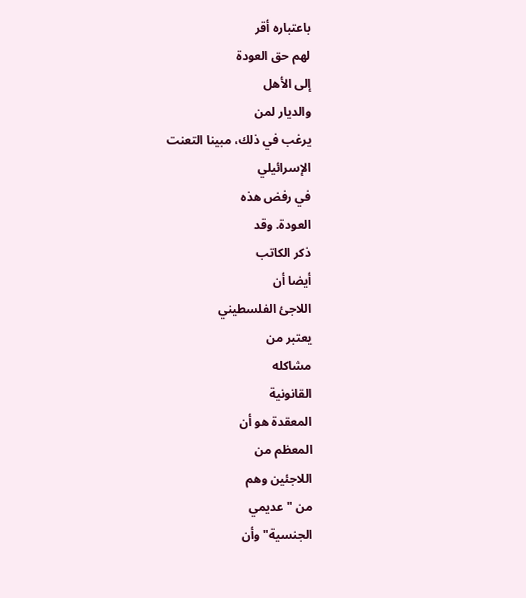باعتباره أقر
لهم حق العودة
إلى الأهل
والديار لمن
يرغب في ذلك، مبينا التعنت
الإسرائيلي
في رفض هذه
العودة. وقد
ذكر الكاتب
أيضا أن
اللاجئ الفلسطيني
يعتبر من
مشاكله
القانونية
المعقدة هو أن
المعظم من
اللاجئين وهم
من "عديمي
الجنسية" وأن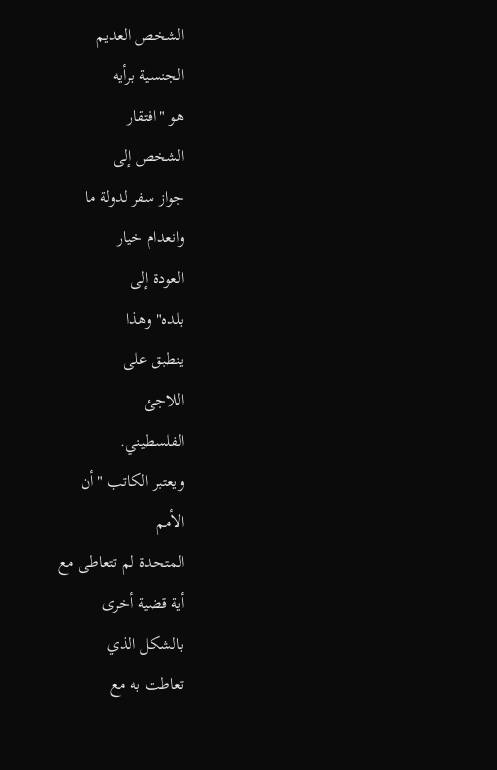الشخص العديم
الجنسية برأيه
هو "افتقار
الشخص إلى
جواز سفر لدولة ما
وانعدام خيار
العودة إلى
بلده" وهذا
ينطبق على
اللاجئ
الفلسطيني.
ويعتبر الكاتب "أن
الأمم
المتحدة لم تتعاطى مع
أية قضية أخرى
بالشكل الذي
تعاطت به مع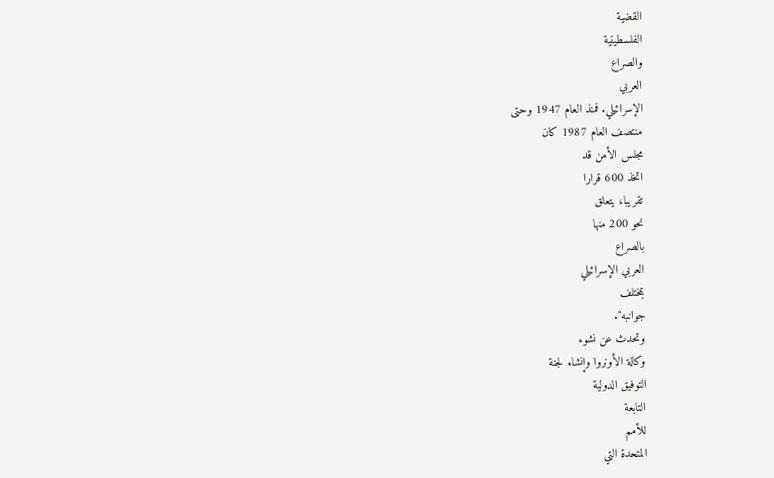القضية
الفلسطينية
والصراع
العربي
الإسرائيلي. فمنذ العام 1947 وحتى
منتصف العام 1987 كان
مجلس الأمن قد
اتخذ 600 قرارا
تقريبا، يتعلق
نحو 200 منها
بالصراع
العربي الإسرائيلي
بمختلف
جوانبه".
وتحدث عن نشوء
وكالة الأونروا وإنشاء لجنة
التوفيق الدولية
التابعة
للأمم
المتحدة التي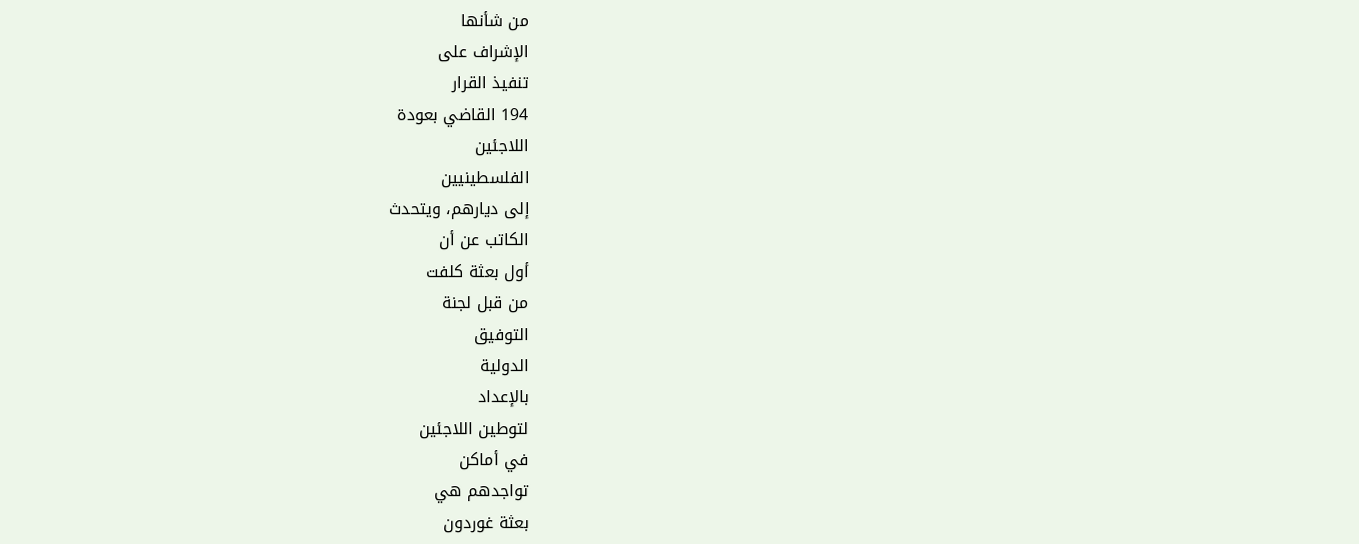من شأنها
الإشراف على
تنفيذ القرار
194 القاضي بعودة
اللاجئين
الفلسطينيين
إلى ديارهم، ويتحدث
الكاتب عن أن
أول بعثة كلفت
من قبل لجنة
التوفيق
الدولية
بالإعداد
لتوطين اللاجئين
في أماكن
تواجدهم هي
بعثة غوردون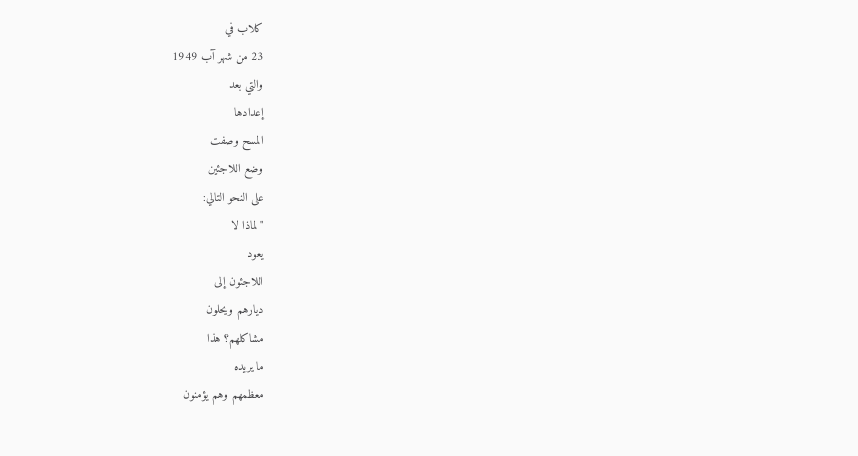كلاب في
23 من شهر آب 1949
والتي بعد
إعدادها
المسح وصفت
وضع اللاجئين
على النحو التالي:
"لماذا لا
يعود
اللاجئون إلى
ديارهم ويحلون
مشاكلهم؟ هذا
ما يريده
معظمهم وهم يؤمنون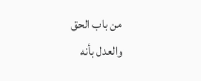من باب الحق
والعدل بأنه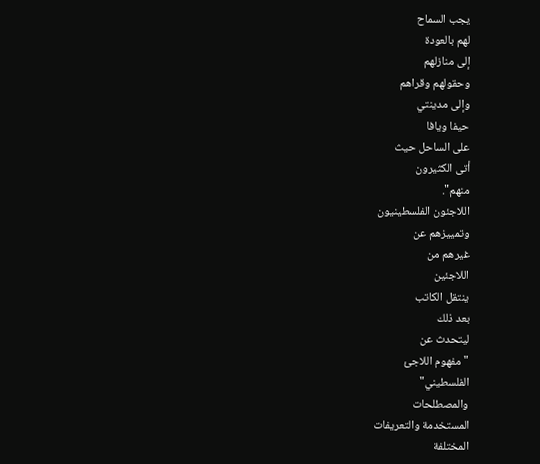يجب السماح
لهم بالعودة
إلى منازلهم
وحقولهم وقراهم
وإلى مدينتي
حيفا ويافا
على الساحل حيث
أتى الكثيرون
منهم".
اللاجئون الفلسطينيون
وتمييزهم عن
غيرهم من
اللاجئين
ينتقل الكاتب
بعد ذلك
ليتحدث عن
"مفهوم اللاجئ
الفلسطيني"
والمصطلحات
المستخدمة والتعريفات
المختلفة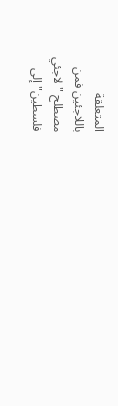المتعلقة
باللاجئين فمن
مصطلح "لاجئي
فلسطين" إلى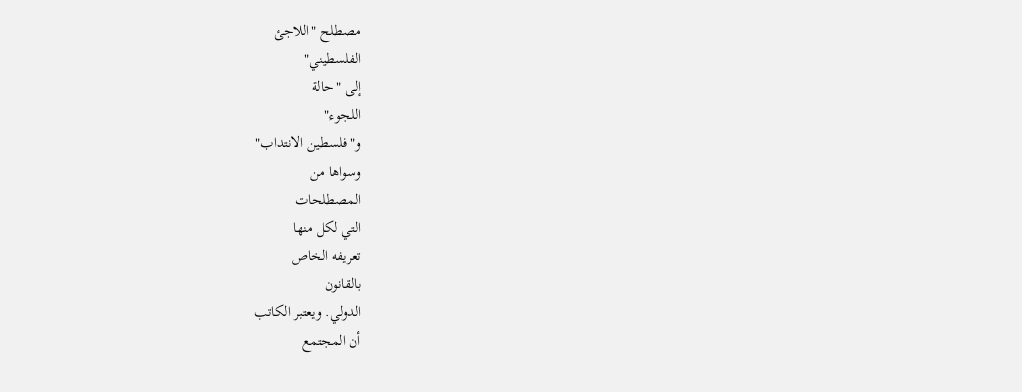مصطلح "اللاجئ
الفلسطيني"
إلى "حالة
اللجوء"
و"فلسطين الانتداب"
وسواها من
المصطلحات
التي لكل منها
تعريفه الخاص
بالقانون
الدولي. ويعتبر الكاتب
أن المجتمع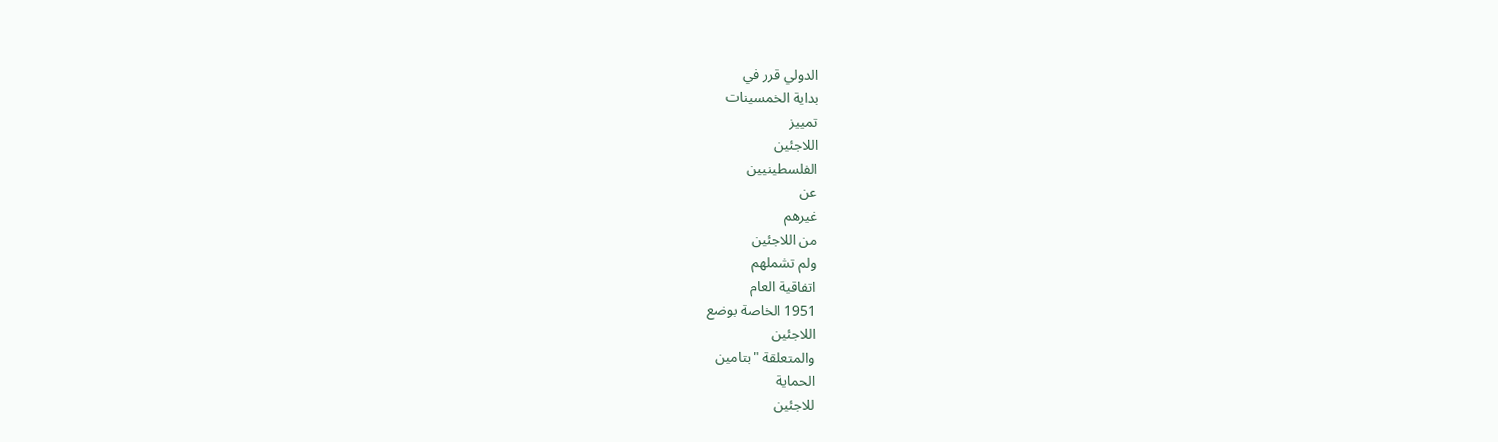الدولي قرر في
بداية الخمسينات
تمييز
اللاجئين
الفلسطينيين
عن
غيرهم
من اللاجئين
ولم تشملهم
اتفاقية العام
1951 الخاصة بوضع
اللاجئين
والمتعلقة "بتامين
الحماية
للاجئين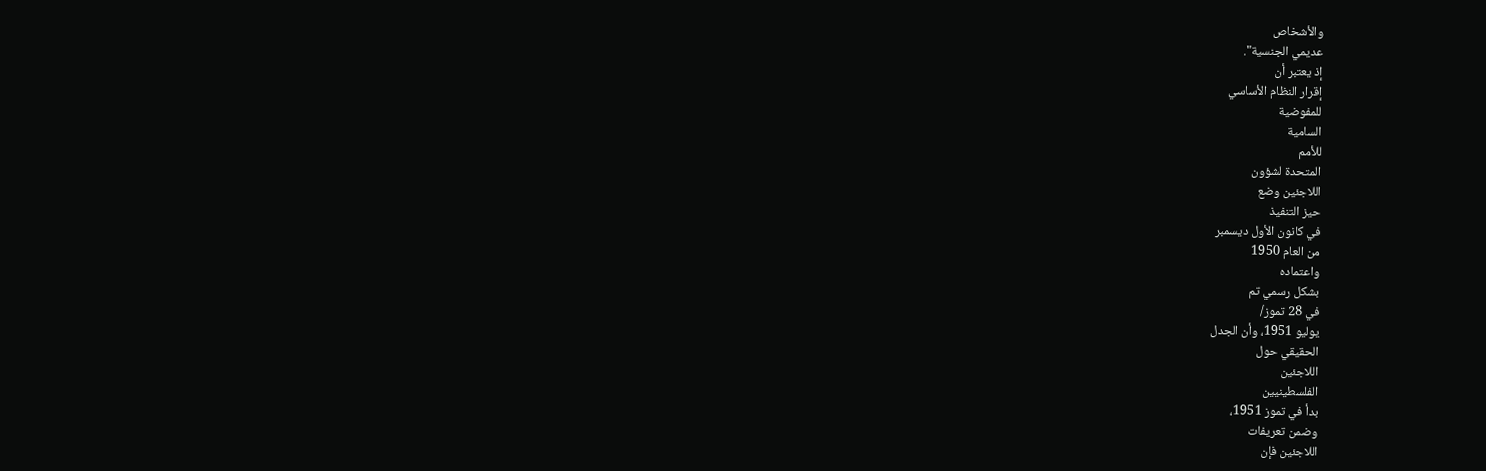والأشخاص
عديمي الجنسية".
إذ يعتبر أن
إقرار النظام الأساسي
للمفوضية
السامية
للأمم
المتحدة لشؤون
اللاجئين وضع
حيز التنفيذ
في كانون الأول ديسمبر
من العام 1950
واعتماده
بشكل رسمي تم
في 28 تموز/
يوليو 1951، وأن الجدل
الحقيقي حول
اللاجئين
الفلسطينيين
بدأ في تموز 1951،
وضمن تعريفات
اللاجئين فإن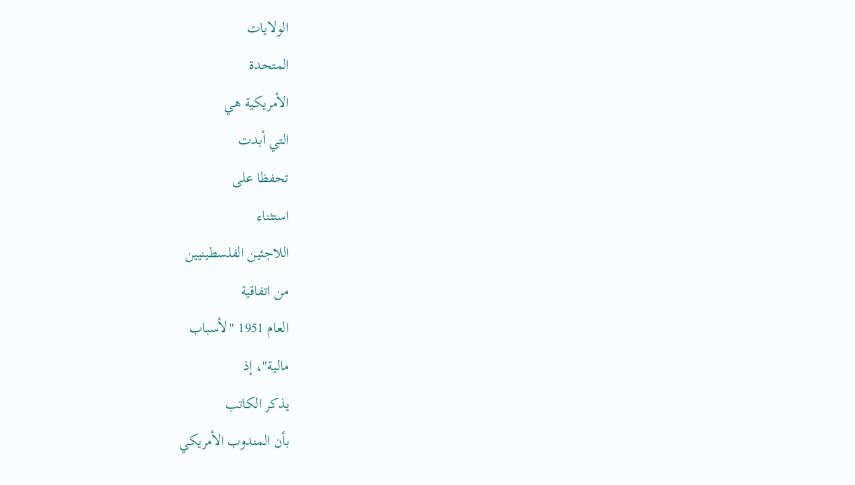الولايات
المتحدة
الأمريكية هي
التي أبدت
تحفظا على
استثناء
اللاجئين الفلسطينيين
من اتفاقية
العام 1951 "لأسباب
مالية"، إذ
يذكر الكاتب
بأن المندوب الأمريكي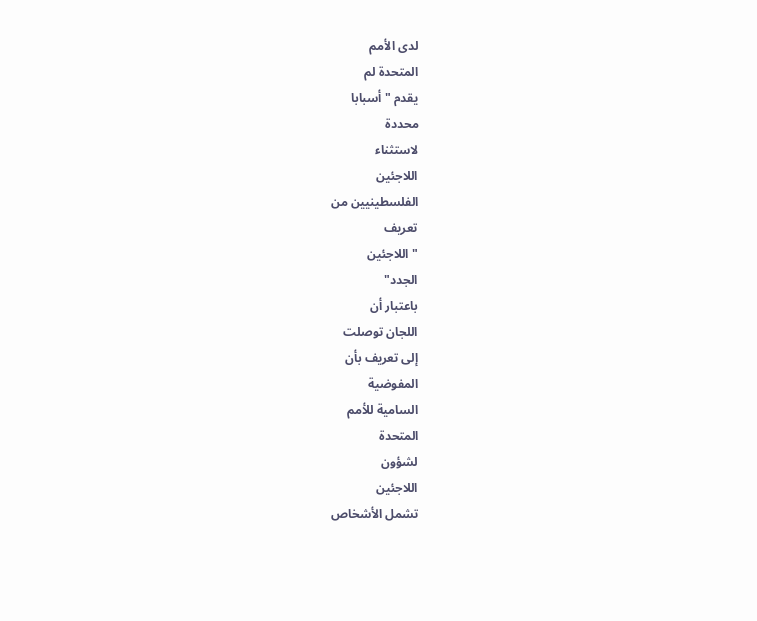لدى الأمم
المتحدة لم
يقدم "أسبابا
محددة
لاستثناء
اللاجئين
الفلسطينيين من
تعريف
"اللاجئين
الجدد"
باعتبار أن
اللجان توصلت
إلى تعريف بأن
المفوضية
السامية للأمم
المتحدة
لشؤون
اللاجئين
تشمل الأشخاص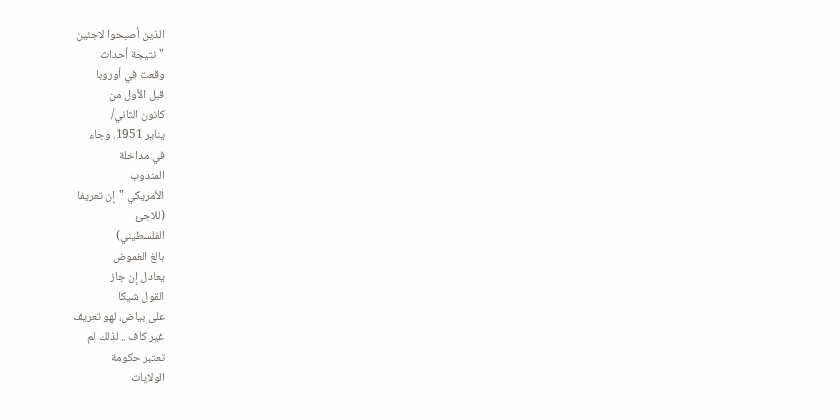الذين أصبحوا لاجئين
"نتيجة أحداث
وقعت في أوروبا
قبل الأول من
كانون الثاني/
يناير 1951. وجاء
في مداخلة
المندوب
الأمريكي "إن تعريفا
(للاجئ
الفلسطيني)
بالغ الغموض
يعادل إن جاز
القول شيكا
على بياض، لهو تعريف
غير كاف .. لذلك لم
تعتبر حكومة
الولايات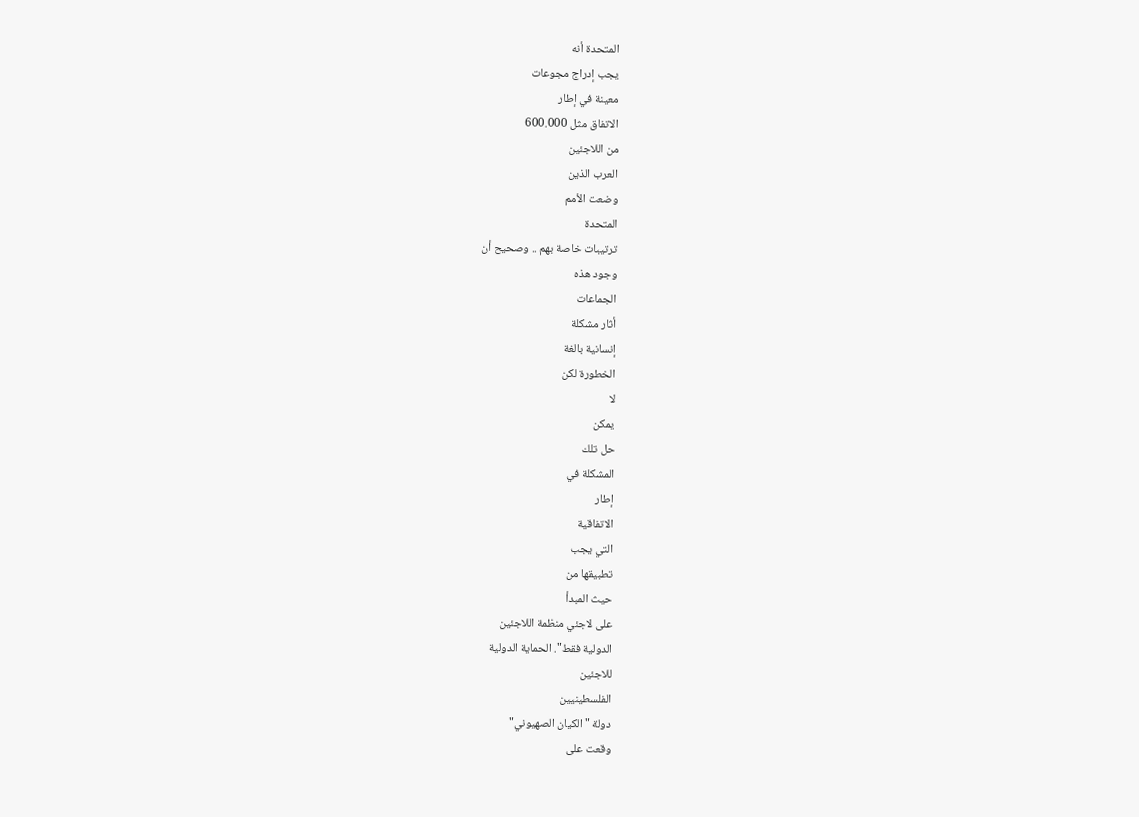المتحدة أنه
يجب إدراج مجوعات
معينة في إطار
الاتفاق مثل 600.000
من اللاجئين
العرب الذين
وضعت الأمم
المتحدة
ترتيبات خاصة بهم .. وصحيح أن
وجود هذه
الجماعات
أثار مشكلة
إنسانية بالغة
الخطورة لكن
لا
يمكن
حل تلك
المشكلة في
إطار
الاتفاقية
التي يجب
تطبيقها من
حيث المبدأ
على لاجئي منظمة اللاجئين
الدولية فقط". الحماية الدولية
للاجئين
الفلسطينيين
دولة "الكيان الصهيوني"
وقعت على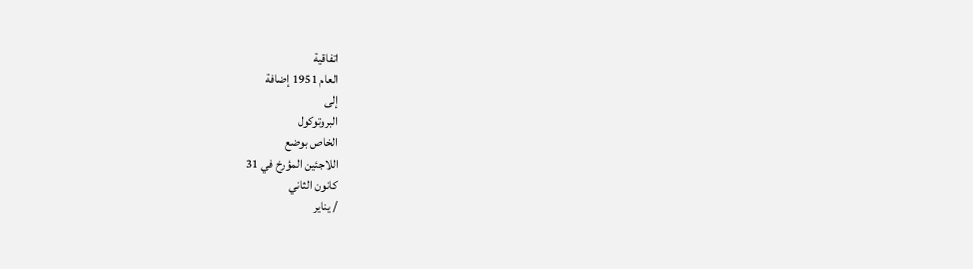اتفاقية
العام 1951 إضافة
إلى
البروتوكول
الخاص بوضع
اللاجئين المؤرخ في 31
كانون الثاني
/ يناير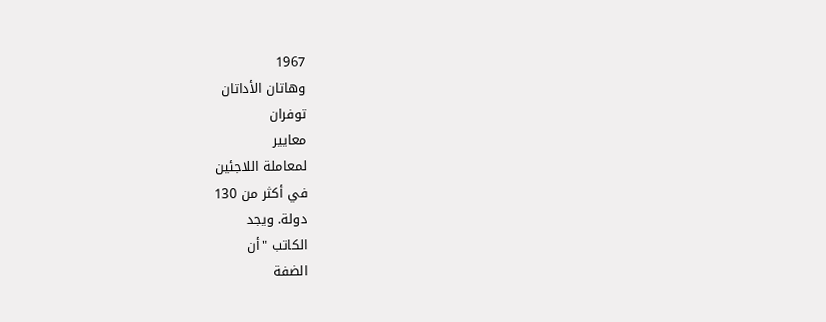1967
وهاتان الأداتان
توفران
معايير
لمعاملة اللاجئين
في أكثر من 130
دولة. ويجد
الكاتب "أن
الضفة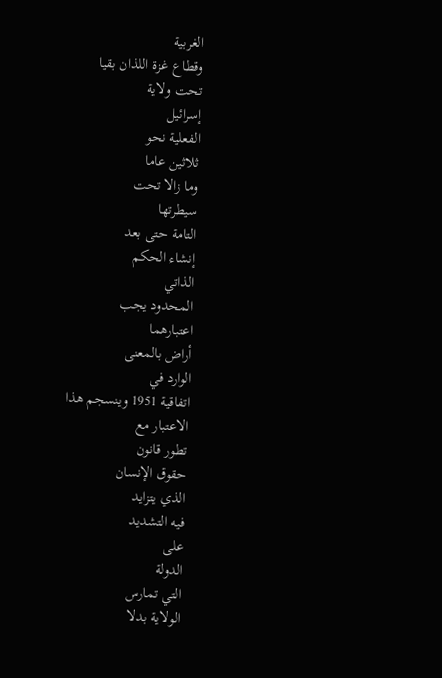الغربية
وقطاع غزة اللذان بقيا
تحت ولاية
إسرائيل
الفعلية نحو
ثلاثين عاما
وما زالا تحت
سيطرتها
التامة حتى بعد
إنشاء الحكم
الذاتي
المحدود يجب
اعتبارهما
أراض بالمعنى
الوارد في
اتفاقية 1951 وينسجم هذا
الاعتبار مع
تطور قانون
حقوق الإنسان
الذي يتزايد
فيه التشديد
على
الدولة
التي تمارس
الولاية بدلا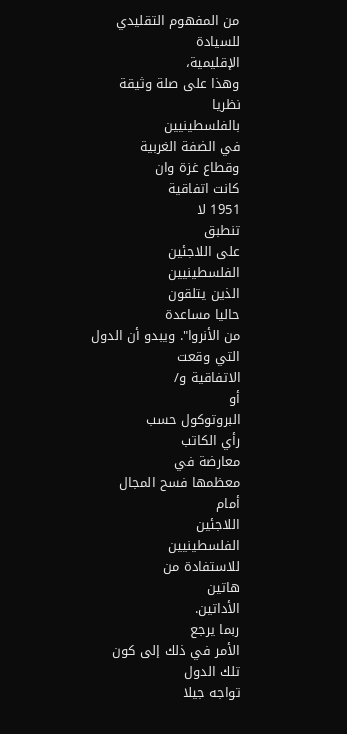من المفهوم التقليدي
للسيادة
الإقليمية،
وهذا على صلة وثيقة
نظريا
بالفلسطينيين
في الضفة الغربية
وقطاع غزة وان
كانت اتفاقية
1951 لا
تنطبق
على اللاجئين
الفلسطينيين
الذين يتلقون
حاليا مساعدة
من الأنروا". ويبدو أن الدول
التي وقعت
الاتفاقية و/
أو
البروتوكول حسب
رأي الكاتب
معارضة في
معظمها فسح المجال
أمام
اللاجئين
الفلسطينيين
للاستفادة من
هاتين
الأداتين.
ربما يرجع
الأمر في ذلك إلى كون
تلك الدول
تواجه جيلا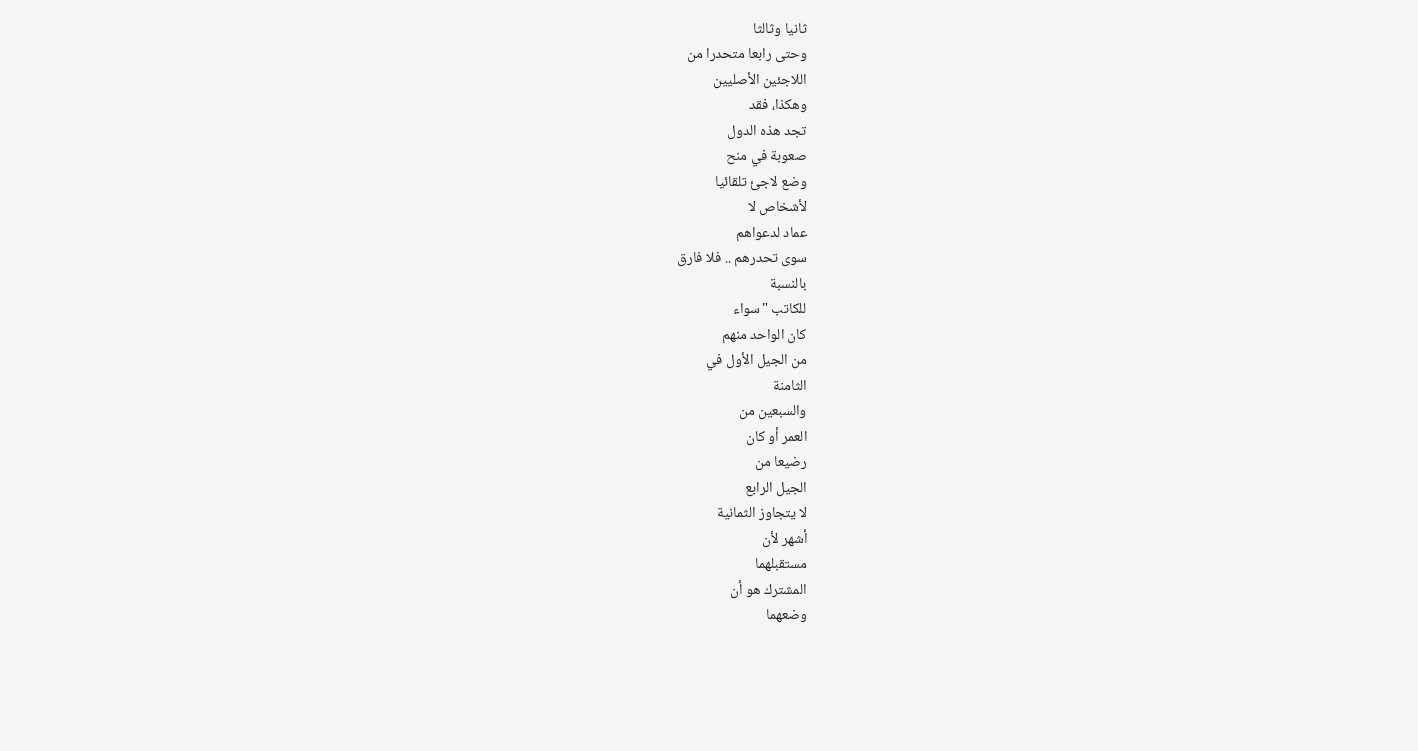ثانيا وثالثا
وحتى رابعا متحدرا من
اللاجئين الأصليين
وهكذا، فقد
تجد هذه الدول
صعوبة في منح
وضع لاجئ تلقائيا
لأشخاص لا
عماد لدعواهم
سوى تحدرهم .. فلا فارق
بالنسبة
للكاتب "سواء
كان الواحد منهم
من الجيل الأول في
الثامنة
والسبعين من
العمر أو كان
رضيعا من
الجيل الرابع
لا يتجاوز الثمانية
أشهر لأن
مستقبلهما
المشترك هو أن
وضعهما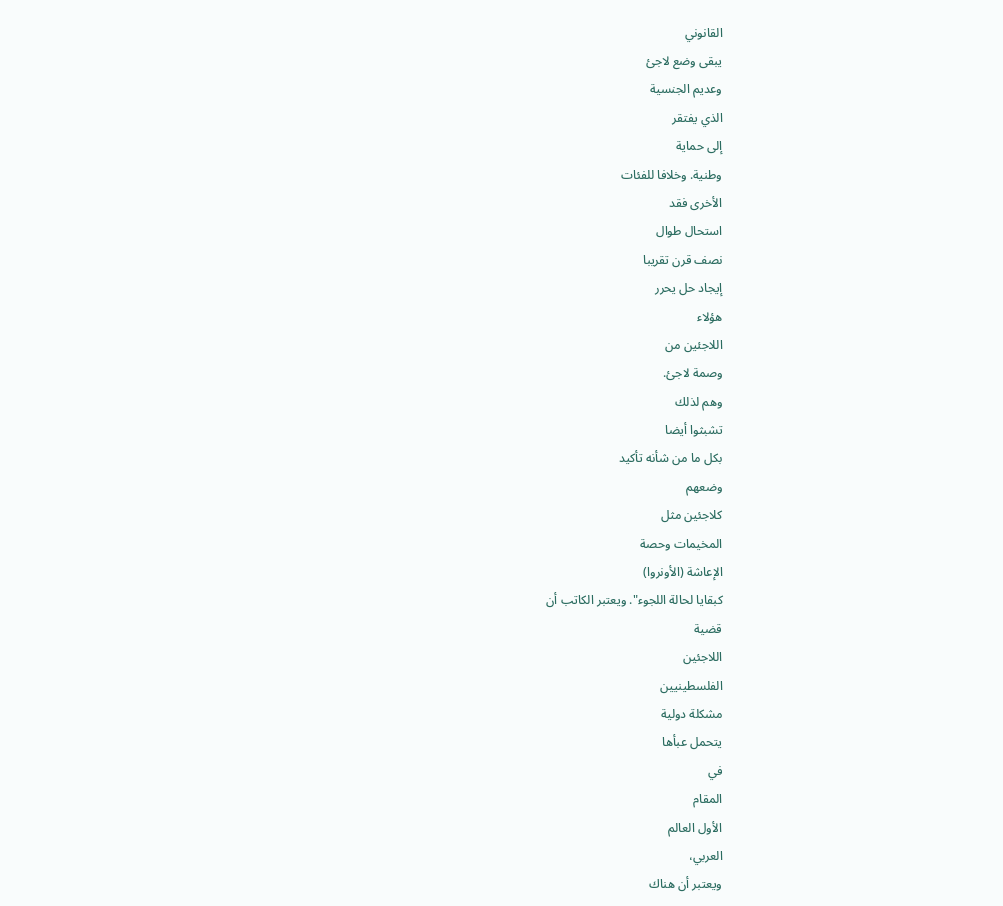القانوني
يبقى وضع لاجئ
وعديم الجنسية
الذي يفتقر
إلى حماية
وطنية. وخلافا للفئات
الأخرى فقد
استحال طوال
نصف قرن تقريبا
إيجاد حل يحرر
هؤلاء
اللاجئين من
وصمة لاجئ.
وهم لذلك
تشبثوا أيضا
بكل ما من شأنه تأكيد
وضعهم
كلاجئين مثل
المخيمات وحصة
الإعاشة (الأونروا)
كبقايا لحالة اللجوء". ويعتبر الكاتب أن
قضية
اللاجئين
الفلسطينيين
مشكلة دولية
يتحمل عبأها
في
المقام
الأول العالم
العربي،
ويعتبر أن هناك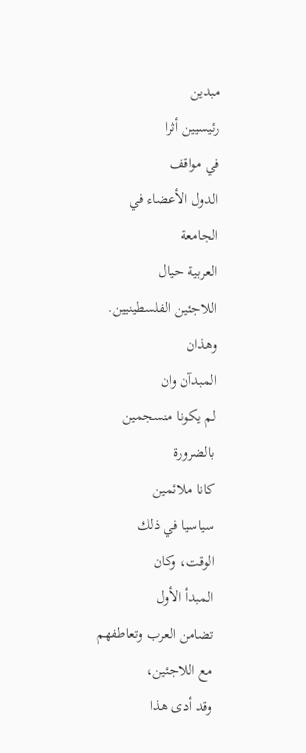مبدين
رئيسيين أثرا
في مواقف
الدول الأعضاء في
الجامعة
العربية حيال
اللاجئين الفلسطينيين.
وهذان
المبدآن وان
لم يكونا منسجمين
بالضرورة
كانا ملائمين
سياسيا في ذلك
الوقت، وكان
المبدأ الأول
تضامن العرب وتعاطفهم
مع اللاجئين،
وقد أدى هذا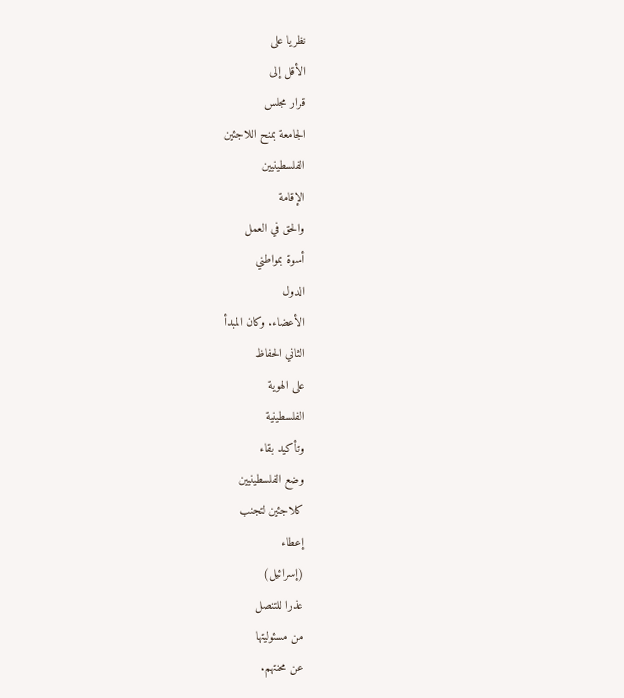نظريا على
الأقل إلى
قرار مجلس
الجامعة بمنح اللاجئين
الفلسطينيين
الإقامة
والحق في العمل
أسوة بمواطني
الدول
الأعضاء. وكان المبدأ
الثاني الحفاظ
على الهوية
الفلسطينية
وتأكيد بقاء
وضع الفلسطينيين
كلاجئين لتجنب
إعطاء
(إسرائيل)
عذرا للتنصل
من مسئوليتها
عن محنتهم.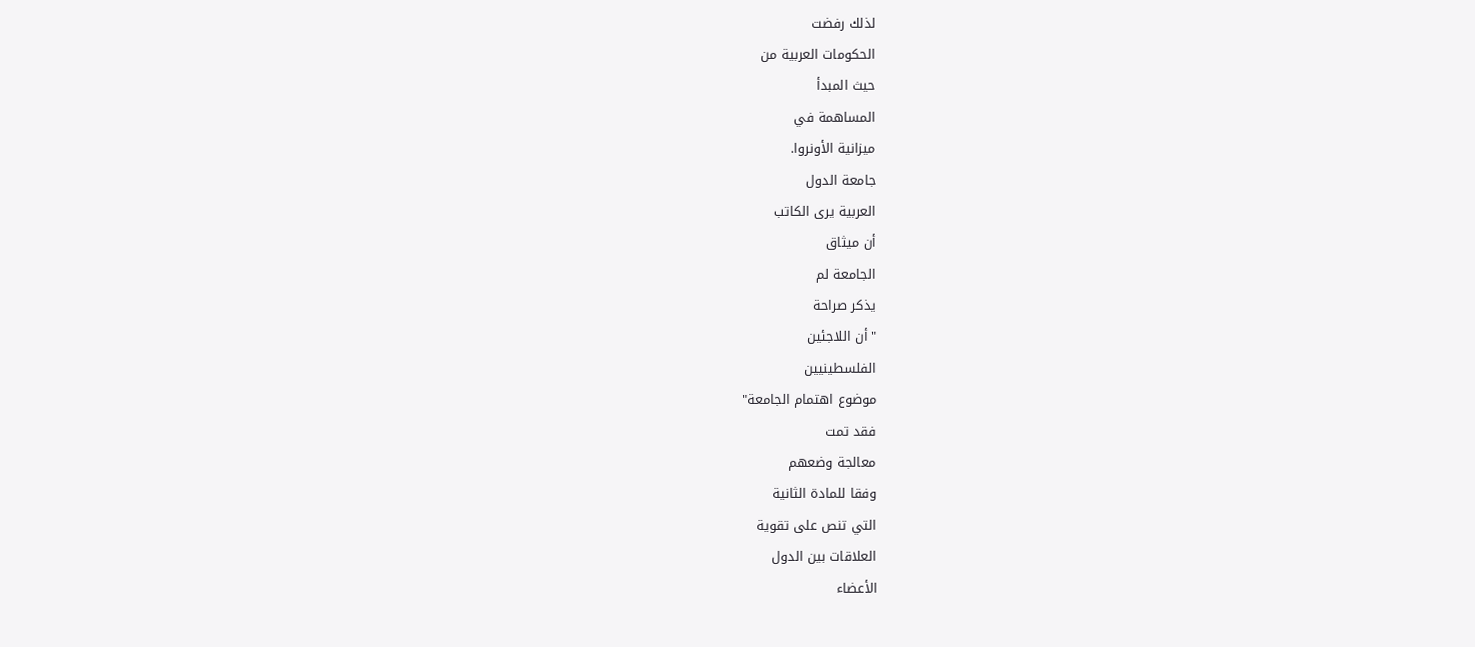لذلك رفضت
الحكومات العربية من
حيث المبدأ
المساهمة في
ميزانية الأونروا.
جامعة الدول
العربية يرى الكاتب
أن ميثاق
الجامعة لم
يذكر صراحة
"أن اللاجئين
الفلسطينيين
موضوع اهتمام الجامعة"
فقد تمت
معالجة وضعهم
وفقا للمادة الثانية
التي تنص على تقوية
العلاقات بين الدول
الأعضاء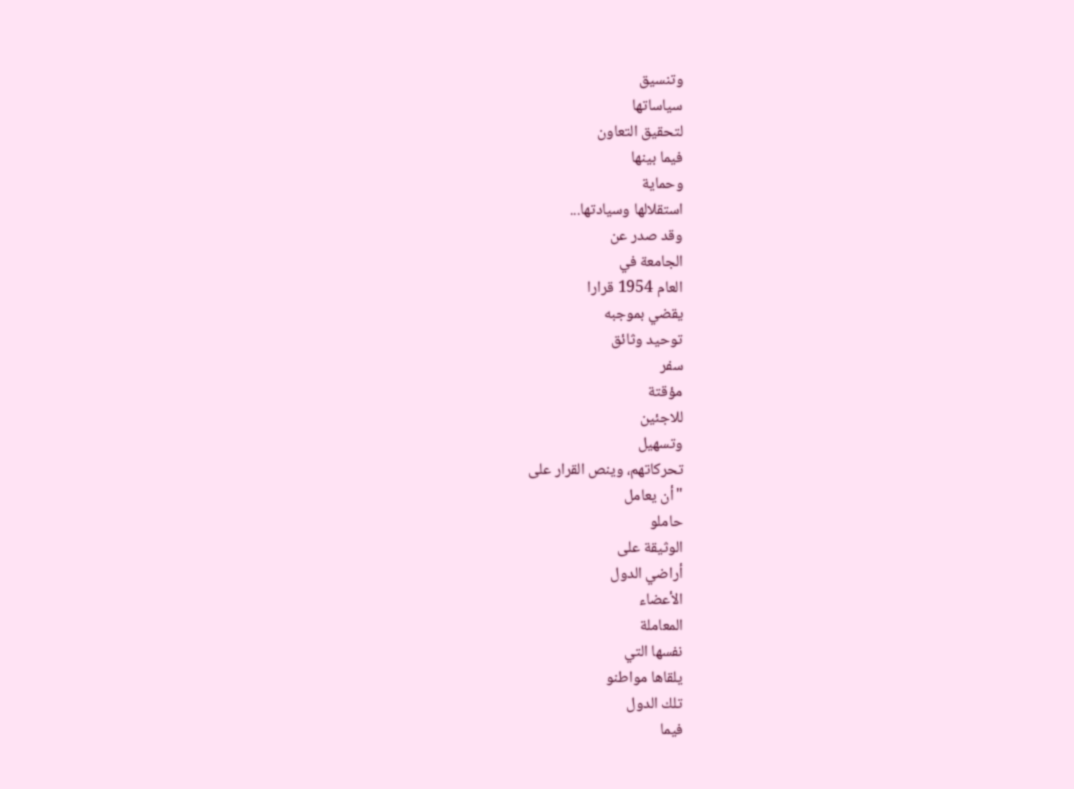وتنسيق
سياساتها
لتحقيق التعاون
فيما بينها
وحماية
استقلالها وسيادتها...
وقد صدر عن
الجامعة في
العام 1954 قرارا
يقضي بموجبه
توحيد وثائق
سفر
مؤقتة
للاجئين
وتسهيل
تحركاتهم، وينص القرار على
"أن يعامل
حاملو
الوثيقة على
أراضي الدول
الأعضاء
المعاملة
نفسها التي
يلقاها مواطنو
تلك الدول
فيما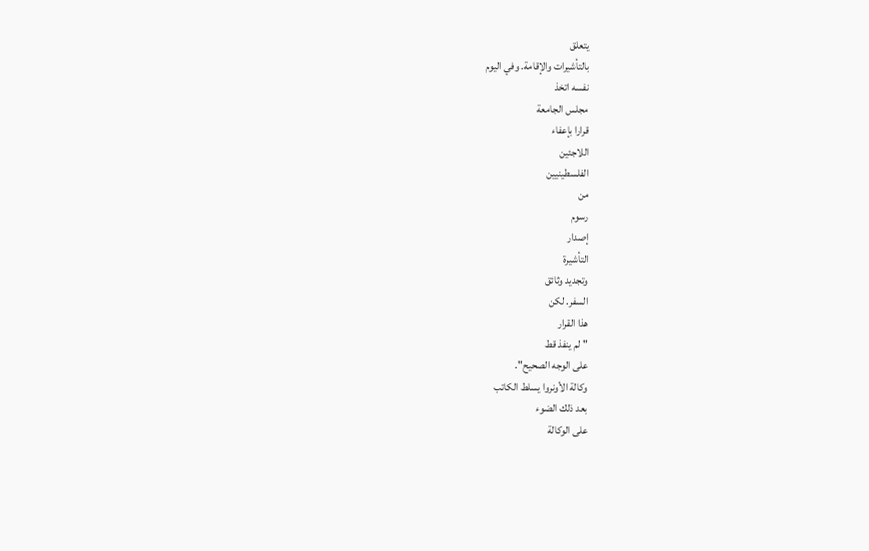يتعلق
بالتأشيرات والإقامة. وفي اليوم
نفسه اتخذ
مجلس الجامعة
قرارا بإعفاء
اللاجئين
الفلسطينيين
من
رسوم
إصدار
التأشيرة
وتجديد وثائق
السفر. لكن
هذا القرار
"لم ينفذ قط
على الوجه الصحيح".
وكالة الأونروا يسلط الكاتب
بعد ذلك الضوء
على الوكالة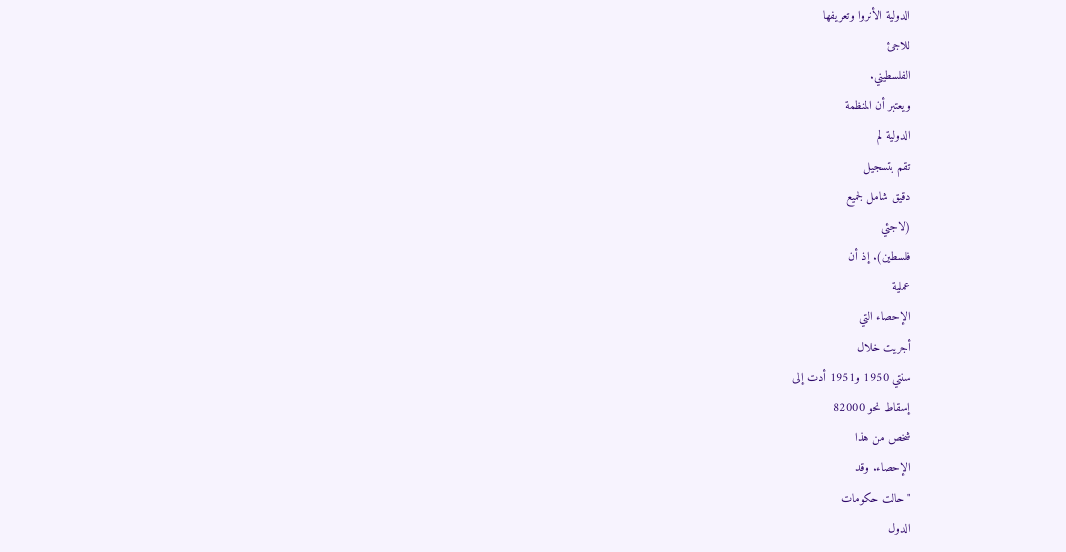الدولية الأنروا وتعريفها
للاجئ
الفلسطيني.
ويعتبر أن المنظمة
الدولية لم
تقم بتسجيل
دقيق شامل لجميع
(لاجئي
فلسطين). إذ أن
عملية
الإحصاء التي
أجريت خلال
سنتي 1950 و1951 أدت إلى
إسقاط نحو 82000
شخص من هذا
الإحصاء. وقد
"حالت حكومات
الدول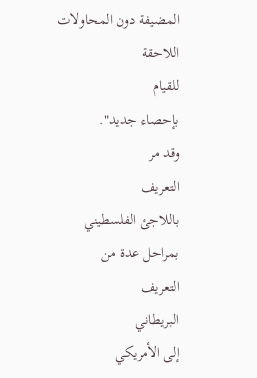المضيفة دون المحاولات
اللاحقة
للقيام
بإحصاء جديد".
وقد مر
التعريف
باللاجئ الفلسطيني
بمراحل عدة من
التعريف
البريطاني
إلى الأمريكي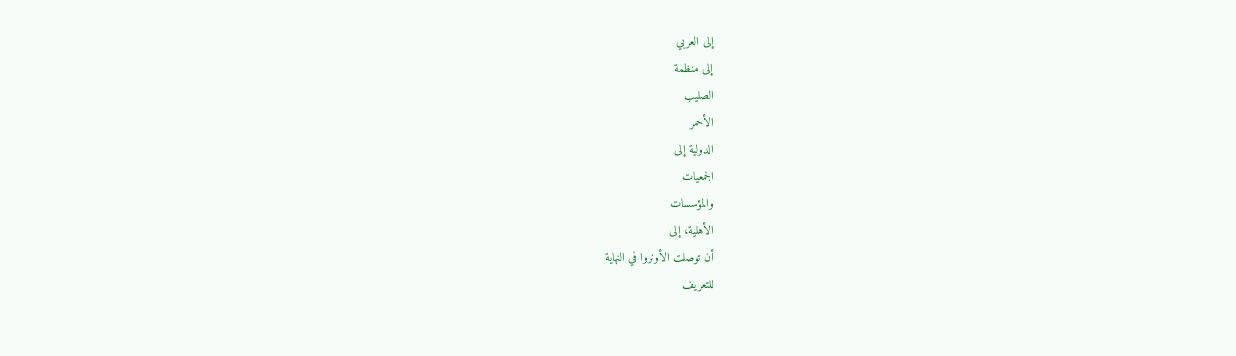إلى العربي
إلى منظمة
الصليب
الأحمر
الدولية إلى
الجمعيات
والمؤسسات
الأهلية، إلى
أن توصلت الأونروا في النهاية
للتعريف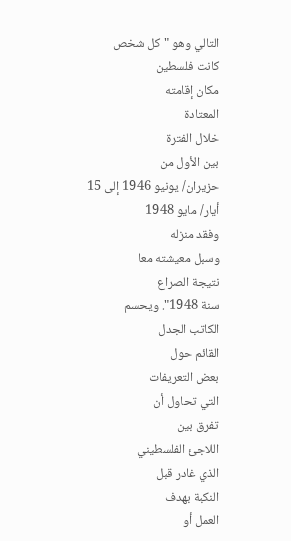التالي وهو "كل شخص
كانت فلسطين
مكان إقامته
المعتادة
خلال الفترة
بين الأول من
حزيران/ يونيو 1946 إلى 15
أيار/ مايو 1948
وفقد منزله
وسبل معيشته معا
نتيجة الصراع
سنة 1948". ويحسم
الكاتب الجدل
القائم حول
بعض التعريفات
التي تحاول أن
تفرق بين
اللاجئ الفلسطيني
الذي غادر قبل
النكبة بهدف
العمل أو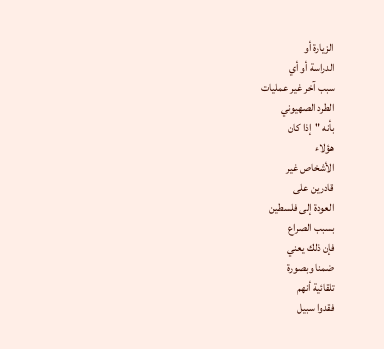الزيارة أو
الدراسة أو أي
سبب آخر غير عمليات
الطرد الصهيوني
بأنه "إذا كان
هؤلاء
الأشخاص غير
قادرين على
العودة إلى فلسطين
بسبب الصراع
فإن ذلك يعني
ضمنا وبصورة
تلقائية أنهم
فقدوا سبيل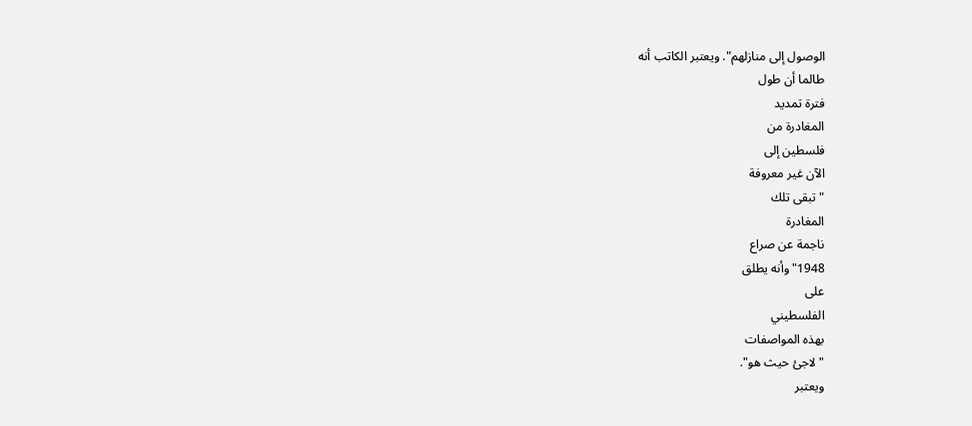الوصول إلى منازلهم". ويعتبر الكاتب أنه
طالما أن طول
فترة تمديد
المغادرة من
فلسطين إلى
الآن غير معروفة
"تبقى تلك
المغادرة
ناجمة عن صراع
1948" وأنه يطلق
على
الفلسطيني
بهذه المواصفات
"لاجئ حيث هو".
ويعتبر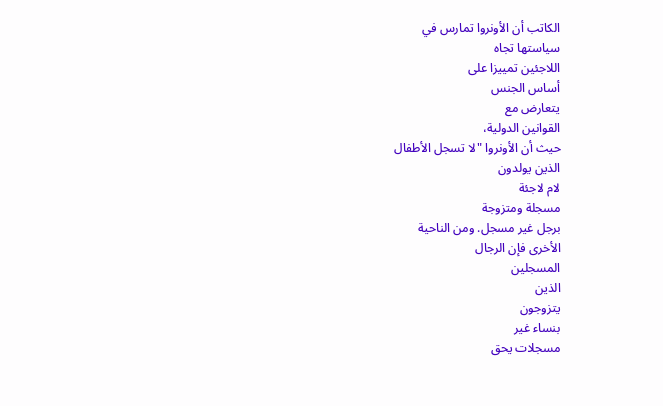الكاتب أن الأونروا تمارس في
سياستها تجاه
اللاجئين تمييزا على
أساس الجنس
يتعارض مع
القوانين الدولية،
حيث أن الأونروا "لا تسجل الأطفال
الذين يولدون
لام لاجئة
مسجلة ومتزوجة
برجل غير مسجل. ومن الناحية
الأخرى فإن الرجال
المسجلين
الذين
يتزوجون
بنساء غير
مسجلات يحق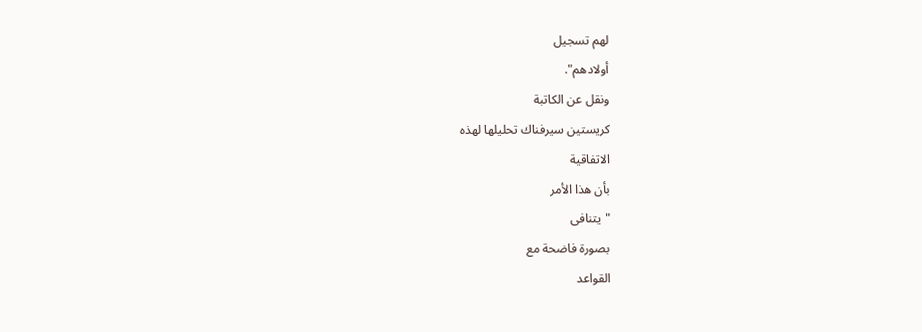لهم تسجيل
أولادهم".
ونقل عن الكاتبة
كريستين سيرفناك تحليلها لهذه
الاتفاقية
بأن هذا الأمر
"يتنافى
بصورة فاضحة مع
القواعد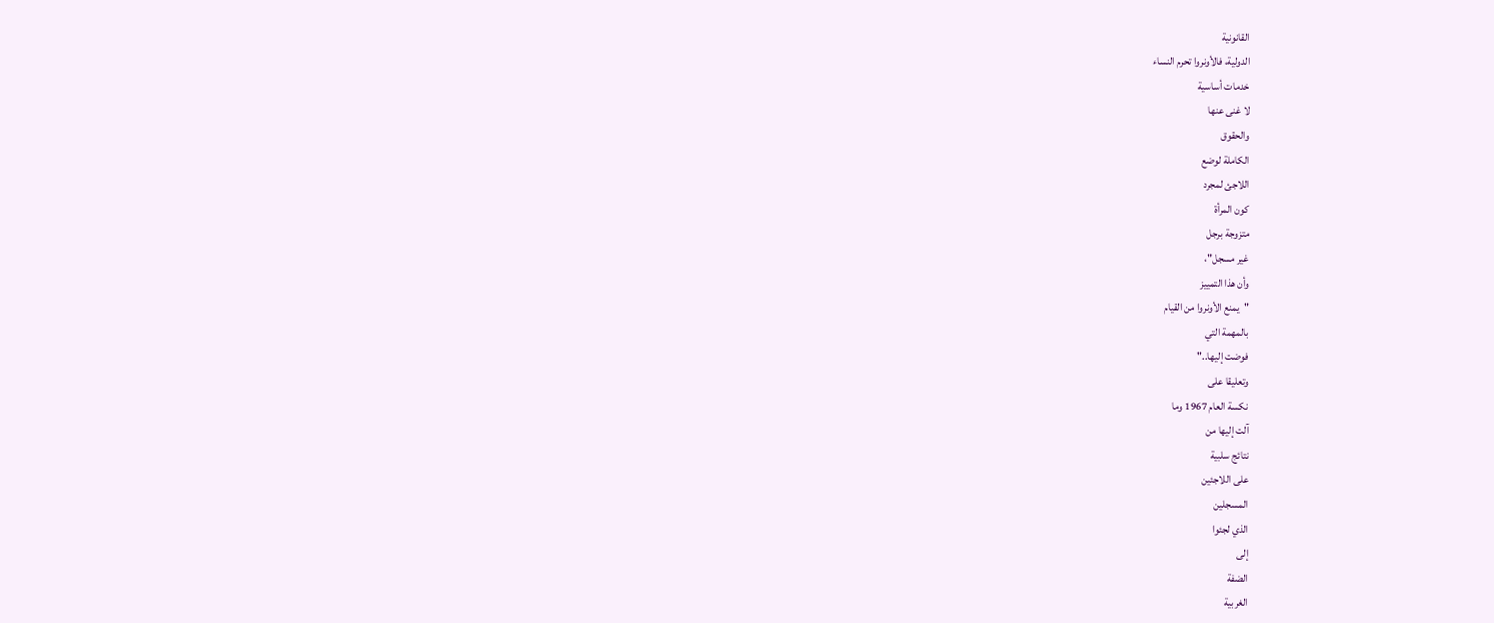القانونية
الدولية، فالأونروا تحرم النساء
خدمات أساسية
لا غنى عنها
والحقوق
الكاملة لوضع
اللاجئ لمجرد
كون المرأة
متزوجة برجل
غير مسجل"،
وأن هذا التمييز
"يمنع الأونروا من القيام
بالمهمة التي
فوضت إليها.."
وتعليقا على
نكسة العام 1967 وما
آلت إليها من
نتائج سلبية
على اللاجئين
المسجلين
الذي لجئوا
إلى
الضفة
الغربية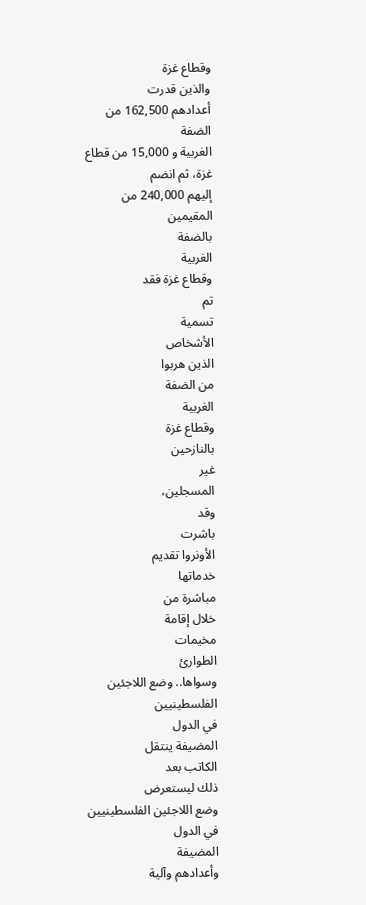وقطاع غزة
والذين قدرت
أعدادهم 162,500 من
الضفة
الغربية و 15,000 من قطاع
غزة، ثم انضم
إليهم 240,000 من
المقيمين
بالضفة
الغربية
وقطاع غزة فقد
تم
تسمية
الأشخاص
الذين هربوا
من الضفة
الغربية
وقطاع غزة
بالنازحين
غير
المسجلين،
وقد
باشرت
الأونروا تقديم
خدماتها
مباشرة من
خلال إقامة
مخيمات
الطوارئ
وسواها.. وضع اللاجئين
الفلسطينيين
في الدول
المضيفة ينتقل
الكاتب بعد
ذلك ليستعرض
وضع اللاجئين الفلسطينيين
في الدول
المضيفة
وأعدادهم وآلية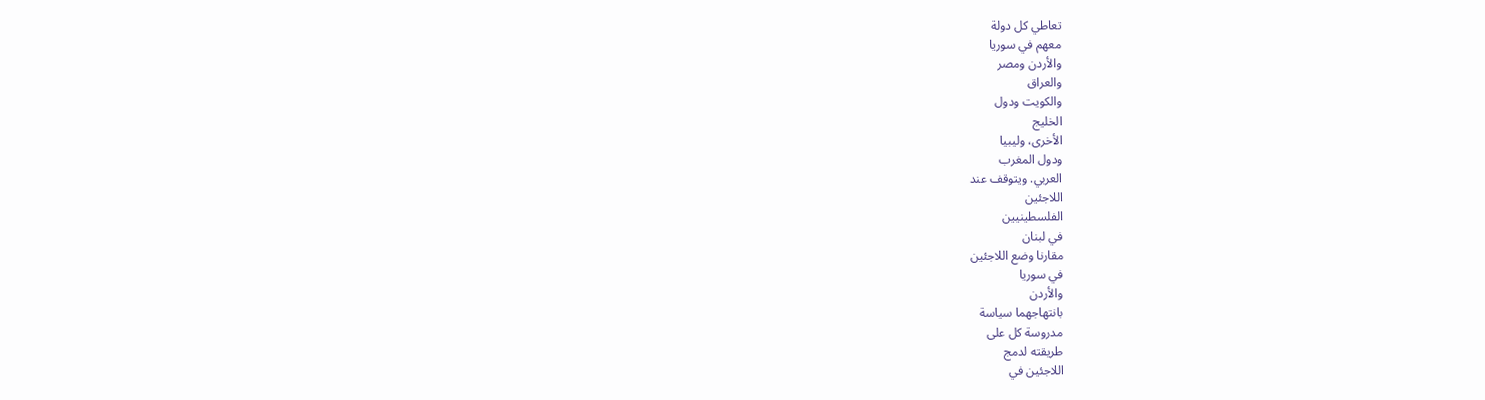تعاطي كل دولة
معهم في سوريا
والأردن ومصر
والعراق
والكويت ودول
الخليج
الأخرى، وليبيا
ودول المغرب
العربي. ويتوقف عند
اللاجئين
الفلسطينيين
في لبنان
مقارنا وضع اللاجئين
في سوريا
والأردن
بانتهاجهما سياسة
مدروسة كل على
طريقته لدمج
اللاجئين في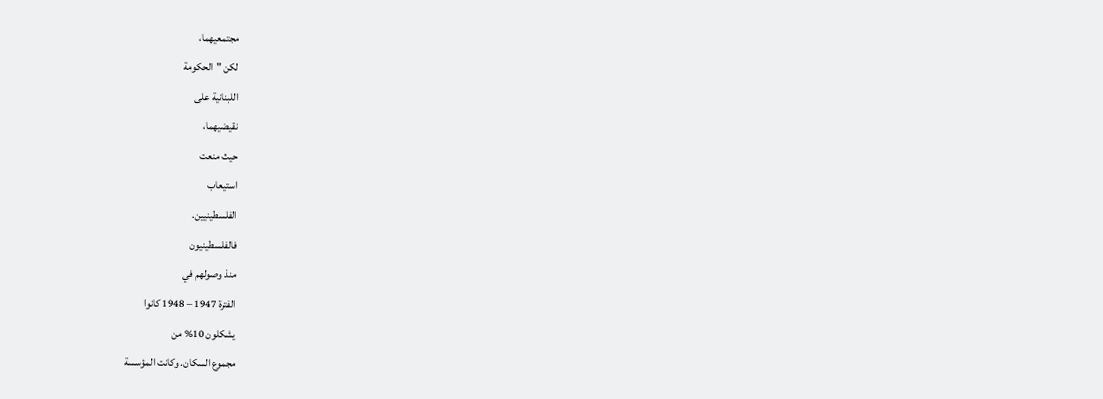مجتمعيهما،
لكن "الحكومة
اللبنانية على
نقيضيهما،
حيث منعت
استيعاب
الفلسطينيين.
فالفلسطينيون
منذ وصولهم في
الفترة 1947 – 1948 كانوا
يشكلون 10% من
مجموع السكان. وكانت المؤسسة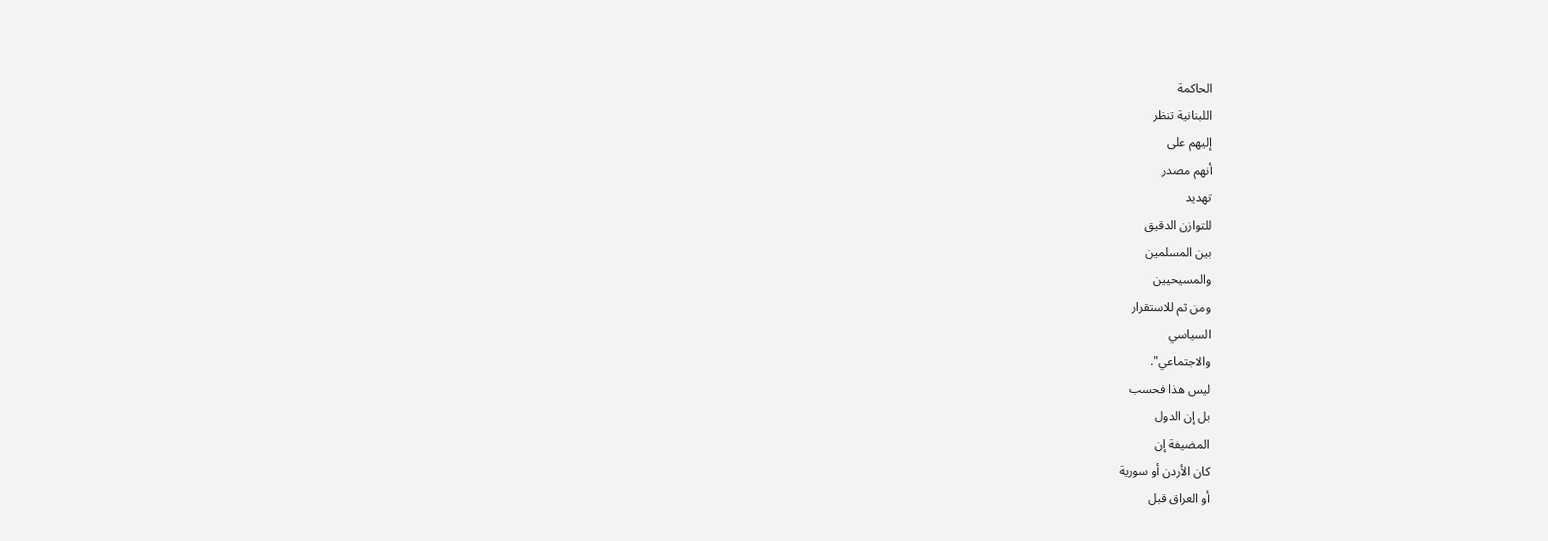الحاكمة
اللبنانية تنظر
إليهم على
أنهم مصدر
تهديد
للتوازن الدقيق
بين المسلمين
والمسيحيين
ومن ثم للاستقرار
السياسي
والاجتماعي".
ليس هذا فحسب
بل إن الدول
المضيفة إن
كان الأردن أو سورية
أو العراق قبل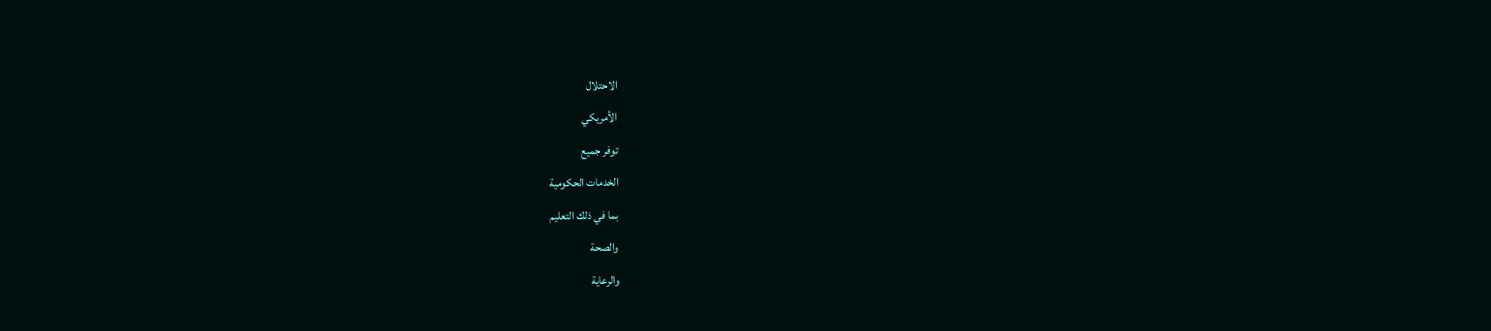الاحتلال
الأمريكي
توفر جميع
الخدمات الحكومية
بما في ذلك التعليم
والصحة
والرعاية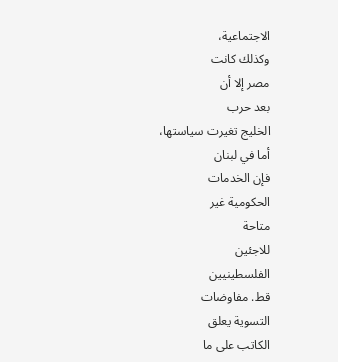الاجتماعية،
وكذلك كانت
مصر إلا أن
بعد حرب
الخليج تغيرت سياستها،
أما في لبنان
فإن الخدمات
الحكومية غير
متاحة
للاجئين
الفلسطينيين
قط. مفاوضات
التسوية يعلق
الكاتب على ما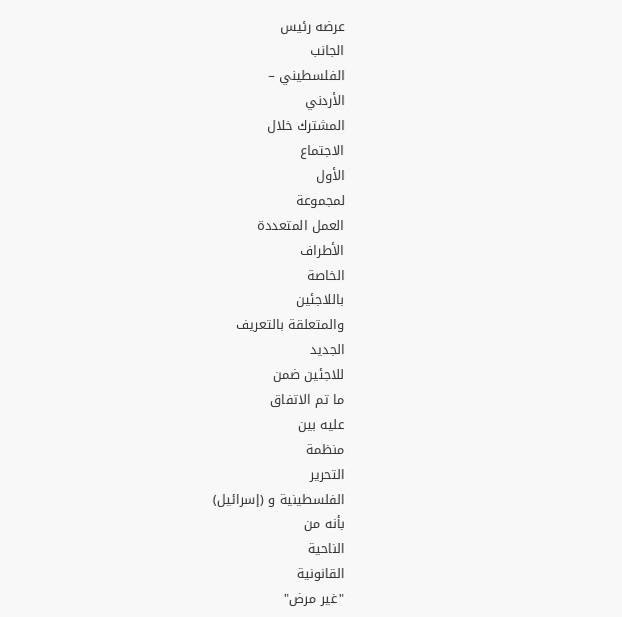عرضه رئيس
الجانب
الفلسطيني –
الأردني
المشترك خلال
الاجتماع
الأول
لمجموعة
العمل المتعددة
الأطراف
الخاصة
باللاجئين
والمتعلقة بالتعريف
الجديد
للاجئين ضمن
ما تم الاتفاق
عليه بين
منظمة
التحرير
الفلسطينية و (إسرائيل)
بأنه من
الناحية
القانونية
"غير مرض"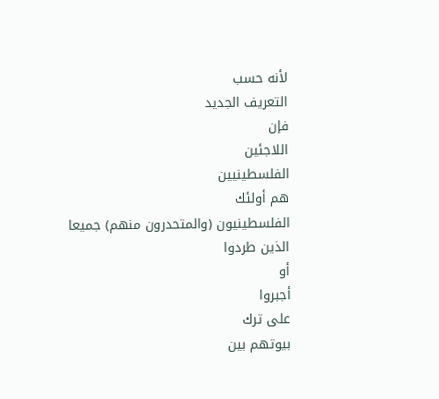لأنه حسب
التعريف الجديد
فإن
اللاجئين
الفلسطينيين
هم أولئك
الفلسطينيون (والمتحدرون منهم) جميعا
الذين طردوا
أو
أجبروا
على ترك
بيوتهم بين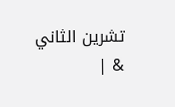تشرين الثاني
& |